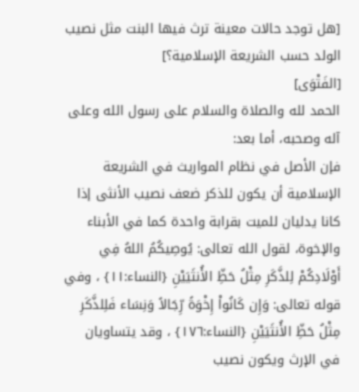[هل توجد حالات معينة ترث فيها البنت مثل نصيب الولد حسب الشريعة الإسلامية؟]
[الفَتْوَى]
الحمد لله والصلاة والسلام على رسول الله وعلى آله وصحبه، أما بعد:
فإن الأصل في نظام المواريث في الشريعة الإسلامية أن يكون للذكر ضعف نصيب الأنثى إذا كانا يدليان للميت بقرابة واحدة كما في الأبناء والإخوة، لقول الله تعالى: يُوصِيكُمُ اللهُ فِي أَوْلَادِكُمْ لِلذَّكَرِ مِثْلُ حَظِّ الأُنثَيَيْنِ {النساء:١١} ، وفي قوله تعالى: وَإِن كَانُواْ إِخْوَةً رِّجَالاً وَنِسَاء فَلِلذَّكَرِ مِثْلُ حَظِّ الأُنثَيَيْنِ {النساء:١٧٦} ، وقد يتساويان في الإرث ويكون نصيب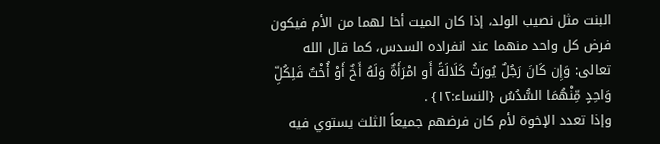البنت مثل نصيب الولد، إذا كان الميت أخا لهما من الأم فيكون فرض كل واحد منهما عند انفراده السدس، كما قال الله تعالى: وَإِن كَانَ رَجُلٌ يُورَثُ كَلَالَةً أَو امْرَأَةٌ وَلَهُ أَخٌ أَوْ أُخْتٌ فَلِكُلِّ وَاحِدٍ مِّنْهُمَا السُّدُسُ {النساء:١٢} .
وإذا تعدد الإخوة لأم كان فرضهم جميعاً الثلث يستوي فيه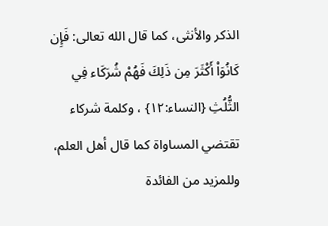الذكر والأنثى، كما قال الله تعالى: فَإِن كَانُوَاْ أَكْثَرَ مِن ذَلِكَ فَهُمْ شُرَكَاء فِي الثُّلُثِ {النساء:١٢} ، وكلمة شركاء تقتضي المساواة كما قال أهل العلم، وللمزيد من الفائدة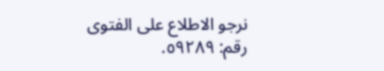نرجو الاطلاع على الفتوى رقم: ٥٩٢٨٩.